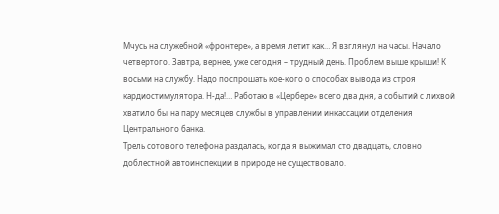Мчусь на служебной «фронтере», а время летит как… Я взглянул на часы. Начало четвертого. Завтра, вернее, уже сегодня – трудный день. Проблем выше крыши! К восьми на службу. Надо поспрошать кое-кого о способах вывода из строя кардиостимулятора. Н-да!… Работаю в «Цербере» всего два дня, а событий с лихвой хватило бы на пару месяцев службы в управлении инкассации отделения Центрального банка.
Трель сотового телефона раздалась, когда я выжимал сто двадцать, словно доблестной автоинспекции в природе не существовало.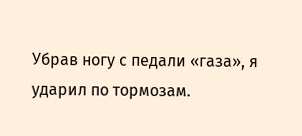Убрав ногу с педали «газа», я ударил по тормозам.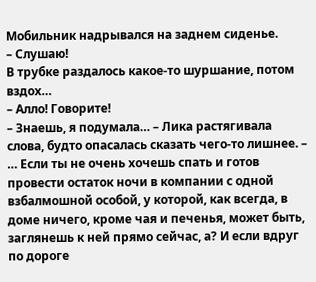Мобильник надрывался на заднем сиденье.
– Слушаю!
В трубке раздалось какое-то шуршание, потом вздох…
– Алло! Говорите!
– Знаешь, я подумала… – Лика растягивала слова, будто опасалась сказать чего-то лишнее. – … Если ты не очень хочешь спать и готов провести остаток ночи в компании с одной взбалмошной особой, у которой, как всегда, в доме ничего, кроме чая и печенья, может быть, заглянешь к ней прямо сейчас, а? И если вдруг по дороге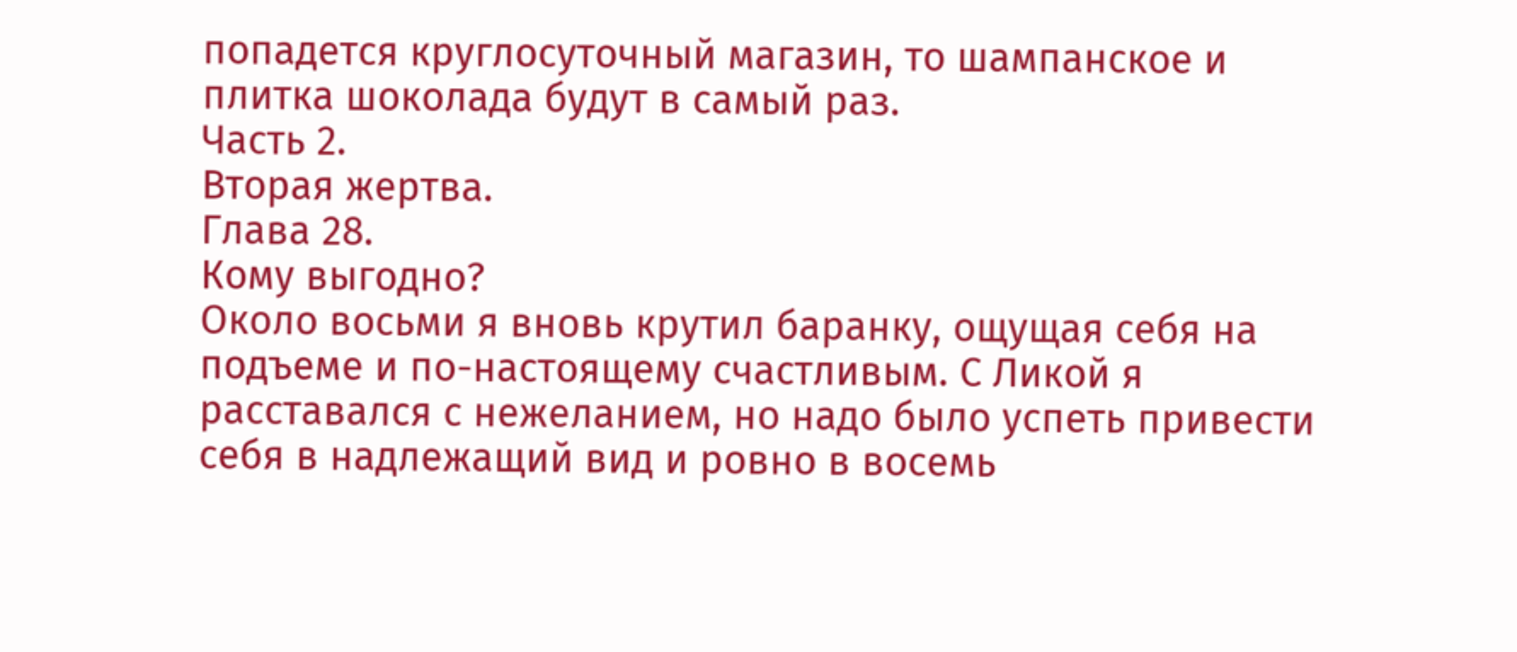попадется круглосуточный магазин, то шампанское и плитка шоколада будут в самый раз.
Часть 2.
Вторая жертва.
Глава 28.
Кому выгодно?
Около восьми я вновь крутил баранку, ощущая себя на подъеме и по-настоящему счастливым. С Ликой я расставался с нежеланием, но надо было успеть привести себя в надлежащий вид и ровно в восемь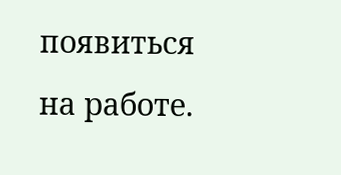появиться на работе.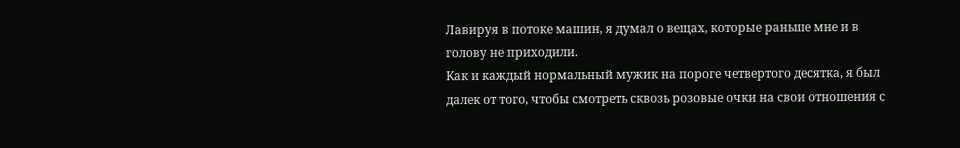Лавируя в потоке машин, я думал о вещах, которые раньше мне и в голову не приходили.
Как и каждый нормальный мужик на пороге четвертого десятка, я был далек от того, чтобы смотреть сквозь розовые очки на свои отношения с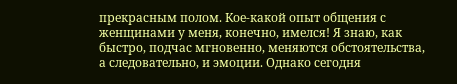прекрасным полом. Кое-какой опыт общения с женщинами у меня, конечно, имелся! Я знаю, как быстро, подчас мгновенно, меняются обстоятельства, а следовательно, и эмоции. Однако сегодня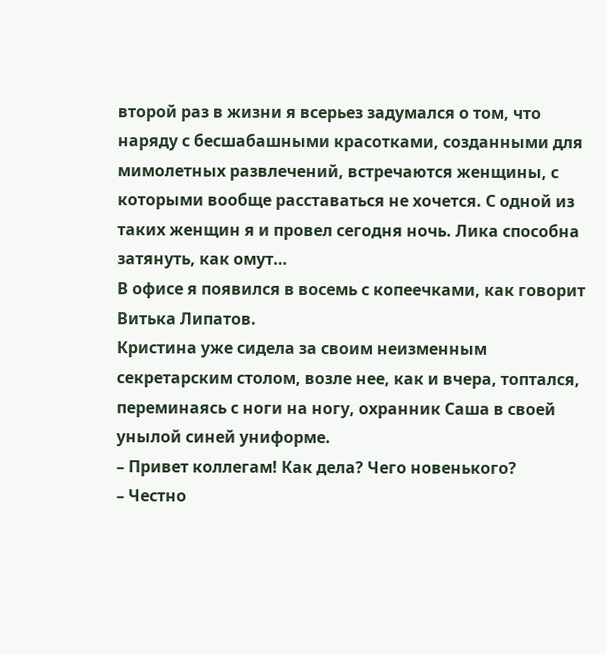второй раз в жизни я всерьез задумался о том, что наряду с бесшабашными красотками, созданными для мимолетных развлечений, встречаются женщины, с которыми вообще расставаться не хочется. С одной из таких женщин я и провел сегодня ночь. Лика способна затянуть, как омут…
В офисе я появился в восемь с копеечками, как говорит Витька Липатов.
Кристина уже сидела за своим неизменным секретарским столом, возле нее, как и вчера, топтался, переминаясь с ноги на ногу, охранник Саша в своей унылой синей униформе.
– Привет коллегам! Как дела? Чего новенького?
– Честно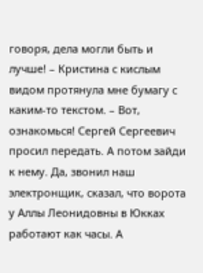говоря, дела могли быть и лучше! – Кристина с кислым видом протянула мне бумагу с каким-то текстом. – Вот, ознакомься! Сергей Сергеевич просил передать. А потом зайди к нему. Да, звонил наш электронщик, сказал, что ворота у Аллы Леонидовны в Юкках работают как часы. А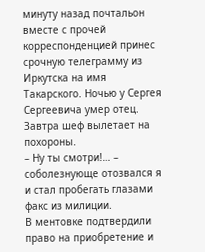минуту назад почтальон вместе с прочей корреспонденцией принес срочную телеграмму из Иркутска на имя Такарского. Ночью у Сергея Сергеевича умер отец. Завтра шеф вылетает на похороны.
– Ну ты смотри!… – соболезнующе отозвался я и стал пробегать глазами факс из милиции.
В ментовке подтвердили право на приобретение и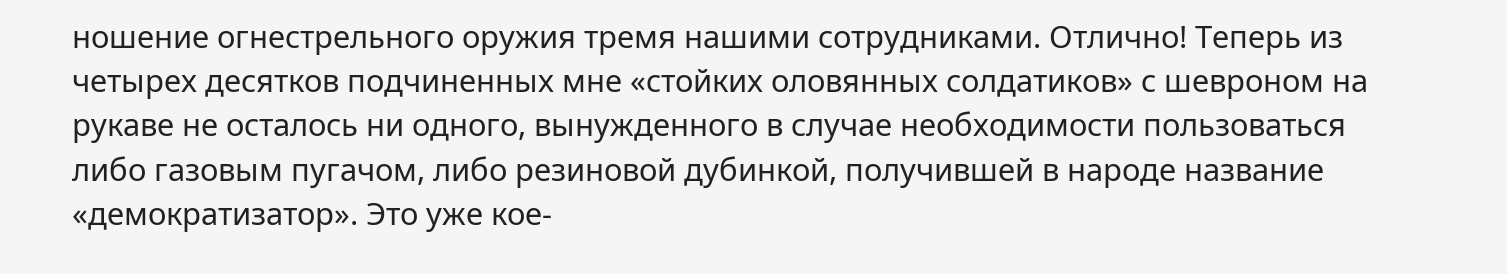ношение огнестрельного оружия тремя нашими сотрудниками. Отлично! Теперь из четырех десятков подчиненных мне «стойких оловянных солдатиков» с шевроном на рукаве не осталось ни одного, вынужденного в случае необходимости пользоваться либо газовым пугачом, либо резиновой дубинкой, получившей в народе название «демократизатор». Это уже кое-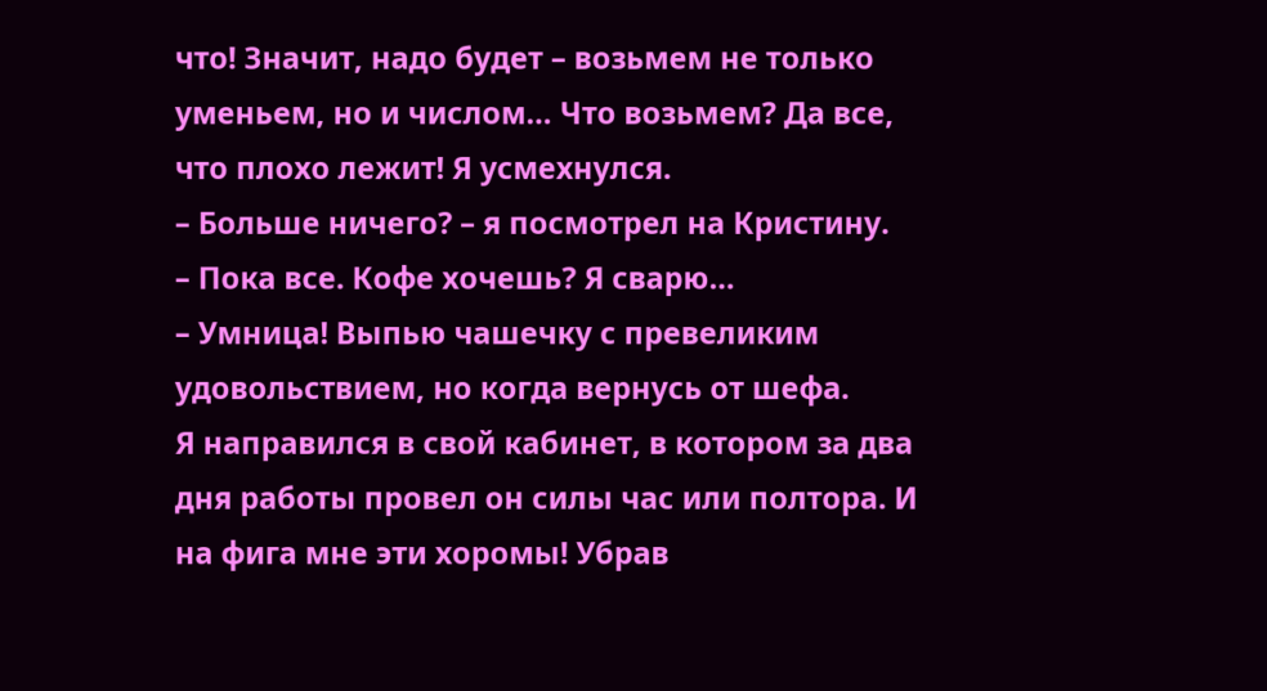что! Значит, надо будет – возьмем не только уменьем, но и числом… Что возьмем? Да все, что плохо лежит! Я усмехнулся.
– Больше ничего? – я посмотрел на Кристину.
– Пока все. Кофе хочешь? Я сварю…
– Умница! Выпью чашечку с превеликим удовольствием, но когда вернусь от шефа.
Я направился в свой кабинет, в котором за два дня работы провел он силы час или полтора. И на фига мне эти хоромы! Убрав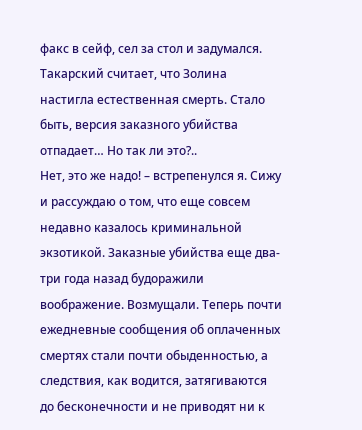факс в сейф, сел за стол и задумался.
Такарский считает, что Золина настигла естественная смерть. Стало быть, версия заказного убийства отпадает… Но так ли это?..
Нет, это же надо! – встрепенулся я. Сижу и рассуждаю о том, что еще совсем недавно казалось криминальной экзотикой. Заказные убийства еще два-три года назад будоражили воображение. Возмущали. Теперь почти ежедневные сообщения об оплаченных смертях стали почти обыденностью, а следствия, как водится, затягиваются до бесконечности и не приводят ни к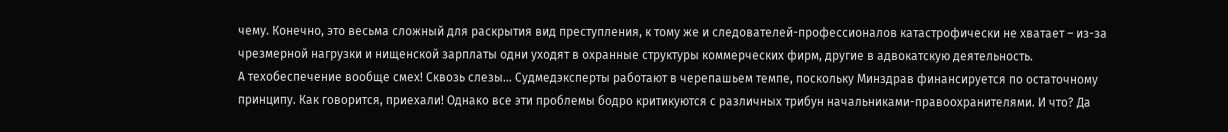чему. Конечно, это весьма сложный для раскрытия вид преступления, к тому же и следователей-профессионалов катастрофически не хватает – из-за чрезмерной нагрузки и нищенской зарплаты одни уходят в охранные структуры коммерческих фирм, другие в адвокатскую деятельность.
А техобеспечение вообще смех! Сквозь слезы… Судмедэксперты работают в черепашьем темпе, поскольку Минздрав финансируется по остаточному принципу. Как говорится, приехали! Однако все эти проблемы бодро критикуются с различных трибун начальниками-правоохранителями. И что? Да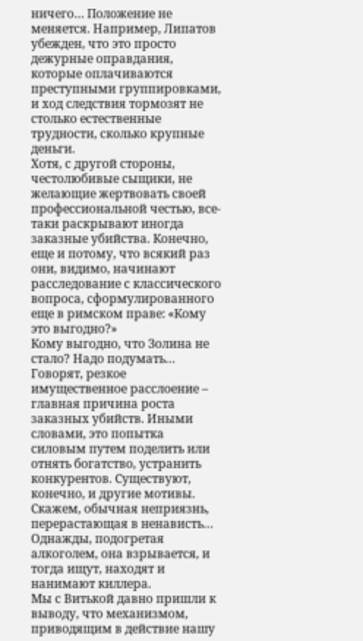ничего… Положение не меняется. Например, Липатов убежден, что это просто дежурные оправдания, которые оплачиваются преступными группировками, и ход следствия тормозят не столько естественные трудности, сколько крупные деньги.
Хотя, с другой стороны, честолюбивые сыщики, не желающие жертвовать своей профессиональной честью, все-таки раскрывают иногда заказные убийства. Конечно, еще и потому, что всякий раз они, видимо, начинают расследование с классического вопроса, сформулированного еще в римском праве: «Кому это выгодно?»
Кому выгодно, что Золина не стало? Надо подумать…
Говорят, резкое имущественное расслоение – главная причина роста заказных убийств. Иными словами, это попытка силовым путем поделить или отнять богатство, устранить конкурентов. Существуют, конечно, и другие мотивы. Скажем, обычная неприязнь, перерастающая в ненависть… Однажды, подогретая алкоголем, она взрывается, и тогда ищут, находят и нанимают киллера.
Мы с Витькой давно пришли к выводу, что механизмом, приводящим в действие нашу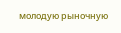молодую рыночную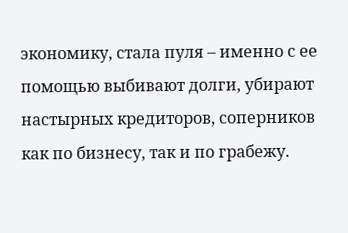экономику, стала пуля – именно с ее помощью выбивают долги, убирают настырных кредиторов, соперников как по бизнесу, так и по грабежу.